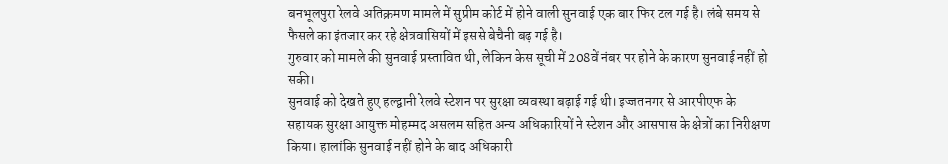बनभूलपुरा रेलवे अतिक्रमण मामले में सुप्रीम कोर्ट में होने वाली सुनवाई एक बार फिर टल गई है। लंबे समय से फैसले का इंतजार कर रहे क्षेत्रवासियों में इससे बेचैनी बढ़ गई है।
गुरुवार को मामले की सुनवाई प्रस्तावित थी, लेकिन केस सूची में 208वें नंबर पर होने के कारण सुनवाई नहीं हो सकी।
सुनवाई को देखते हुए हल्द्वानी रेलवे स्टेशन पर सुरक्षा व्यवस्था बढ़ाई गई थी। इज्जतनगर से आरपीएफ के सहायक सुरक्षा आयुक्त मोहम्मद असलम सहित अन्य अधिकारियों ने स्टेशन और आसपास के क्षेत्रों का निरीक्षण किया। हालांकि सुनवाई नहीं होने के बाद अधिकारी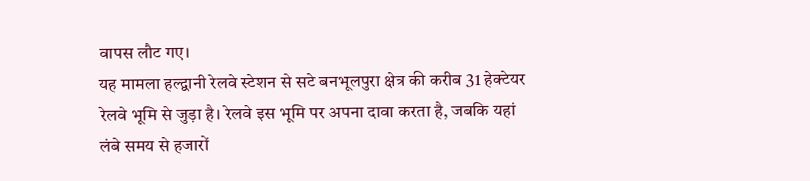वापस लौट गए।
यह मामला हल्द्वानी रेलवे स्टेशन से सटे बनभूलपुरा क्षेत्र की करीब 31 हेक्टेयर रेलवे भूमि से जुड़ा है। रेलवे इस भूमि पर अपना दावा करता है, जबकि यहां लंबे समय से हजारों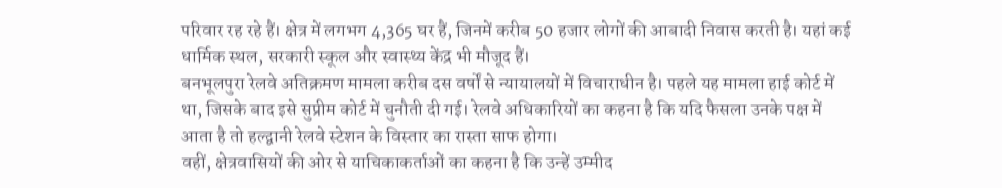परिवार रह रहे हैं। क्षेत्र में लगभग 4,365 घर हैं, जिनमें करीब 50 हजार लोगों की आबादी निवास करती है। यहां कई धार्मिक स्थल, सरकारी स्कूल और स्वास्थ्य केंद्र भी मौजूद हैं।
बनभूलपुरा रेलवे अतिक्रमण मामला करीब दस वर्षों से न्यायालयों में विचाराधीन है। पहले यह मामला हाई कोर्ट में था, जिसके बाद इसे सुप्रीम कोर्ट में चुनौती दी गई। रेलवे अधिकारियों का कहना है कि यदि फैसला उनके पक्ष में आता है तो हल्द्वानी रेलवे स्टेशन के विस्तार का रास्ता साफ होगा।
वहीं, क्षेत्रवासियों की ओर से याचिकाकर्ताओं का कहना है कि उन्हें उम्मीद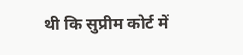थी कि सुप्रीम कोर्ट में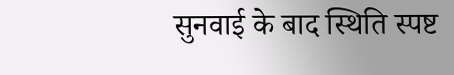सुनवाई के बाद स्थिति स्पष्ट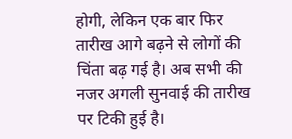होगी, लेकिन एक बार फिर तारीख आगे बढ़ने से लोगों की चिंता बढ़ गई है। अब सभी की नजर अगली सुनवाई की तारीख पर टिकी हुई है।